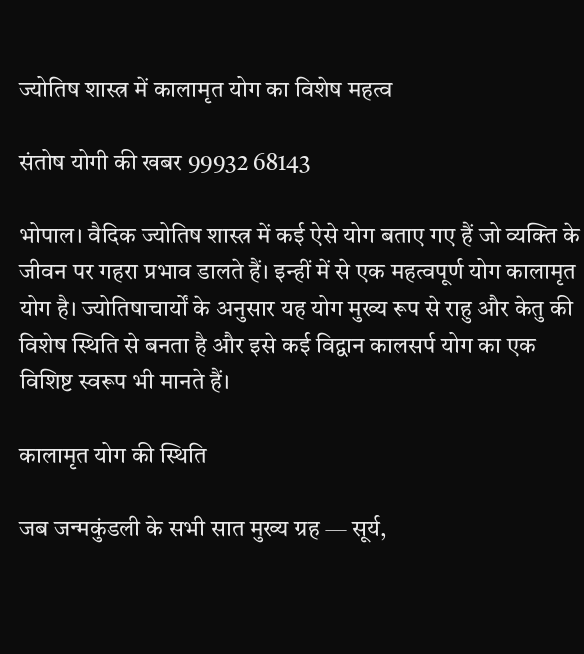ज्योतिष शास्त्र में कालामृत योग का विशेष महत्व

संतोष योगी की खबर 99932 68143

भोपाल। वैदिक ज्योतिष शास्त्र में कई ऐसे योग बताए गए हैं जो व्यक्ति के जीवन पर गहरा प्रभाव डालते हैं। इन्हीं में से एक महत्वपूर्ण योग कालामृत योग है। ज्योतिषाचार्यों के अनुसार यह योग मुख्य रूप से राहु और केतु की विशेष स्थिति से बनता है और इसे कई विद्वान कालसर्प योग का एक विशिष्ट स्वरूप भी मानते हैं।

कालामृत योग की स्थिति

जब जन्मकुंडली के सभी सात मुख्य ग्रह — सूर्य,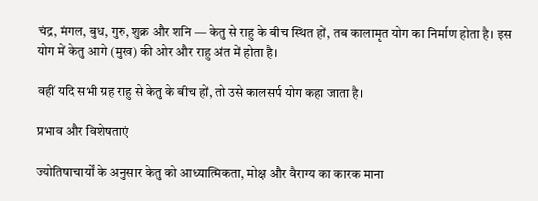चंद्र, मंगल, बुध, गुरु, शुक्र और शनि — केतु से राहु के बीच स्थित हों, तब कालामृत योग का निर्माण होता है। इस योग में केतु आगे (मुख) की ओर और राहु अंत में होता है।

वहीं यदि सभी ग्रह राहु से केतु के बीच हों, तो उसे कालसर्प योग कहा जाता है।

प्रभाव और विशेषताएं

ज्योतिषाचार्यों के अनुसार केतु को आध्यात्मिकता, मोक्ष और वैराग्य का कारक माना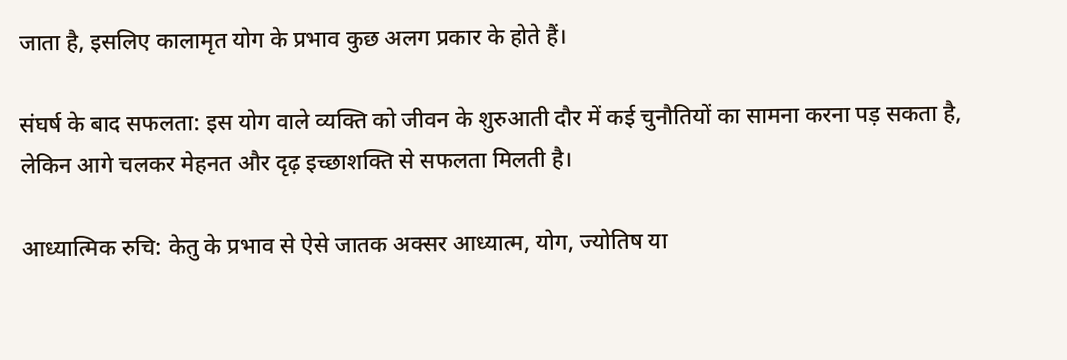जाता है, इसलिए कालामृत योग के प्रभाव कुछ अलग प्रकार के होते हैं।

संघर्ष के बाद सफलता: इस योग वाले व्यक्ति को जीवन के शुरुआती दौर में कई चुनौतियों का सामना करना पड़ सकता है, लेकिन आगे चलकर मेहनत और दृढ़ इच्छाशक्ति से सफलता मिलती है।

आध्यात्मिक रुचि: केतु के प्रभाव से ऐसे जातक अक्सर आध्यात्म, योग, ज्योतिष या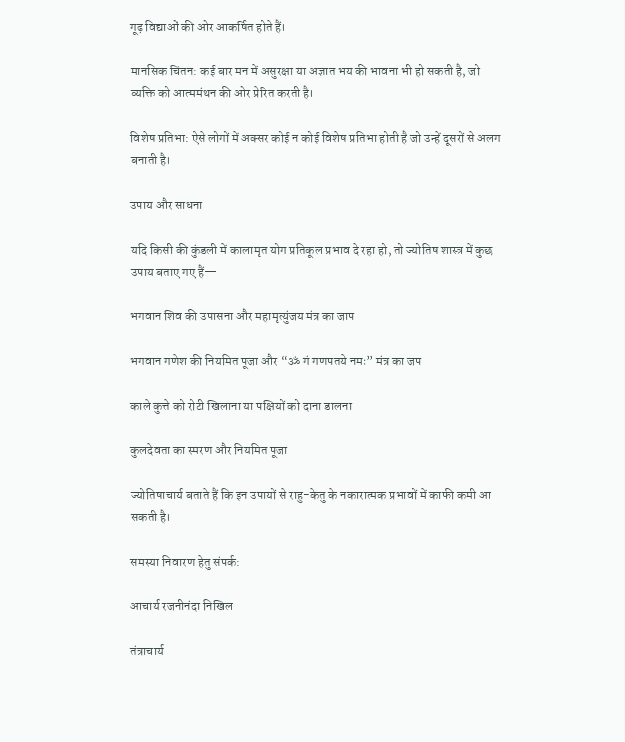गूढ़ विद्याओं की ओर आकर्षित होते हैं।

मानसिक चिंतन: कई बार मन में असुरक्षा या अज्ञात भय की भावना भी हो सकती है, जो व्यक्ति को आत्ममंथन की ओर प्रेरित करती है।

विशेष प्रतिभा: ऐसे लोगों में अक्सर कोई न कोई विशेष प्रतिभा होती है जो उन्हें दूसरों से अलग बनाती है।

उपाय और साधना

यदि किसी की कुंडली में कालामृत योग प्रतिकूल प्रभाव दे रहा हो, तो ज्योतिष शास्त्र में कुछ उपाय बताए गए हैं—

भगवान शिव की उपासना और महामृत्युंजय मंत्र का जाप

भगवान गणेश की नियमित पूजा और “ॐ गं गणपतये नमः” मंत्र का जप

काले कुत्ते को रोटी खिलाना या पक्षियों को दाना डालना

कुलदेवता का स्मरण और नियमित पूजा

ज्योतिषाचार्य बताते हैं कि इन उपायों से राहु-केतु के नकारात्मक प्रभावों में काफी कमी आ सकती है।

समस्या निवारण हेतु संपर्क:

आचार्य रजनीनंदा निखिल

तंत्राचार्य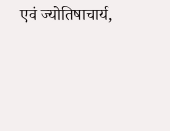एवं ज्योतिषाचार्य,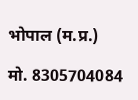भोपाल (म.प्र.)

मो. 8305704084